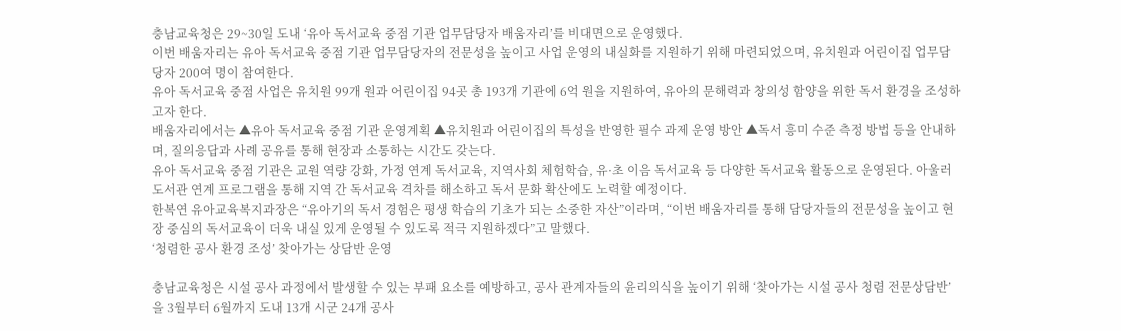충남교육청은 29~30일 도내 ‘유아 독서교육 중점 기관 업무담당자 배움자리’를 비대면으로 운영했다.
이번 배움자리는 유아 독서교육 중점 기관 업무담당자의 전문성을 높이고 사업 운영의 내실화를 지원하기 위해 마련되었으며, 유치원과 어린이집 업무담당자 200여 명이 참여한다.
유아 독서교육 중점 사업은 유치원 99개 원과 어린이집 94곳 총 193개 기관에 6억 원을 지원하여, 유아의 문해력과 창의성 함양을 위한 독서 환경을 조성하고자 한다.
배움자리에서는 ▲유아 독서교육 중점 기관 운영계획 ▲유치원과 어린이집의 특성을 반영한 필수 과제 운영 방안 ▲독서 흥미 수준 측정 방법 등을 안내하며, 질의응답과 사례 공유를 통해 현장과 소통하는 시간도 갖는다.
유아 독서교육 중점 기관은 교원 역량 강화, 가정 연계 독서교육, 지역사회 체험학습, 유·초 이음 독서교육 등 다양한 독서교육 활동으로 운영된다. 아울러 도서관 연계 프로그램을 통해 지역 간 독서교육 격차를 해소하고 독서 문화 확산에도 노력할 예정이다.
한복연 유아교육복지과장은 “유아기의 독서 경험은 평생 학습의 기초가 되는 소중한 자산”이라며, “이번 배움자리를 통해 담당자들의 전문성을 높이고 현장 중심의 독서교육이 더욱 내실 있게 운영될 수 있도록 적극 지원하겠다”고 말했다.
‘청렴한 공사 환경 조성’ 찾아가는 상담반 운영

충남교육청은 시설 공사 과정에서 발생할 수 있는 부패 요소를 예방하고, 공사 관계자들의 윤리의식을 높이기 위해 ‘찾아가는 시설 공사 청렴 전문상담반’을 3월부터 6월까지 도내 13개 시군 24개 공사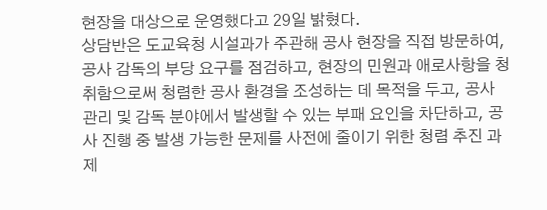현장을 대상으로 운영했다고 29일 밝혔다.
상담반은 도교육청 시설과가 주관해 공사 현장을 직접 방문하여, 공사 감독의 부당 요구를 점검하고, 현장의 민원과 애로사항을 청취함으로써 청렴한 공사 환경을 조성하는 데 목적을 두고, 공사 관리 및 감독 분야에서 발생할 수 있는 부패 요인을 차단하고, 공사 진행 중 발생 가능한 문제를 사전에 줄이기 위한 청렴 추진 과제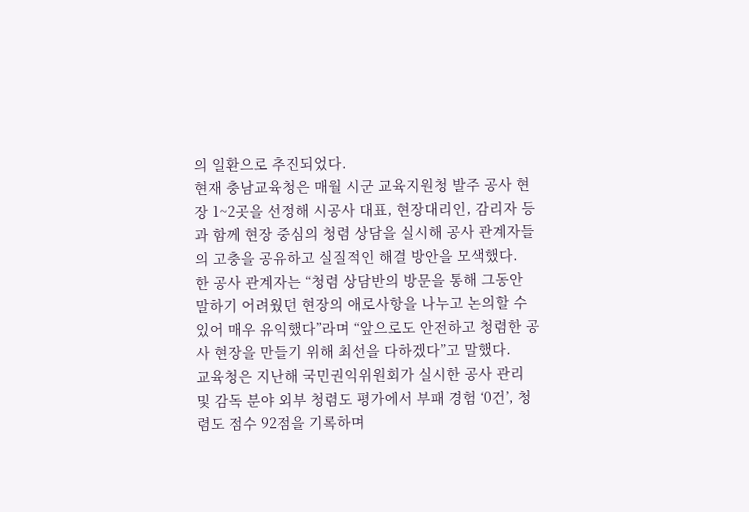의 일환으로 추진되었다.
현재 충남교육청은 매월 시군 교육지원청 발주 공사 현장 1~2곳을 선정해 시공사 대표, 현장대리인, 감리자 등과 함께 현장 중심의 청렴 상담을 실시해 공사 관계자들의 고충을 공유하고 실질적인 해결 방안을 모색했다.
한 공사 관계자는 “청렴 상담반의 방문을 통해 그동안 말하기 어려웠던 현장의 애로사항을 나누고 논의할 수 있어 매우 유익했다”라며 “앞으로도 안전하고 청렴한 공사 현장을 만들기 위해 최선을 다하겠다”고 말했다.
교육청은 지난해 국민권익위원회가 실시한 공사 관리 및 감독 분야 외부 청렴도 평가에서 부패 경험 ‘0건’, 청렴도 점수 92점을 기록하며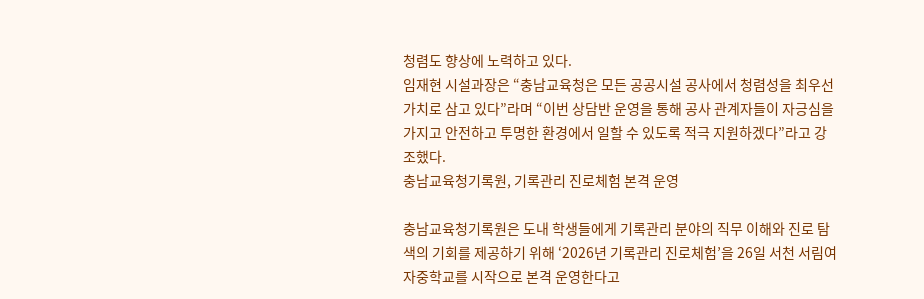청렴도 향상에 노력하고 있다.
임재현 시설과장은 “충남교육청은 모든 공공시설 공사에서 청렴성을 최우선 가치로 삼고 있다”라며 “이번 상담반 운영을 통해 공사 관계자들이 자긍심을 가지고 안전하고 투명한 환경에서 일할 수 있도록 적극 지원하겠다”라고 강조했다.
충남교육청기록원, 기록관리 진로체험 본격 운영

충남교육청기록원은 도내 학생들에게 기록관리 분야의 직무 이해와 진로 탐색의 기회를 제공하기 위해 ‘2026년 기록관리 진로체험’을 26일 서천 서림여자중학교를 시작으로 본격 운영한다고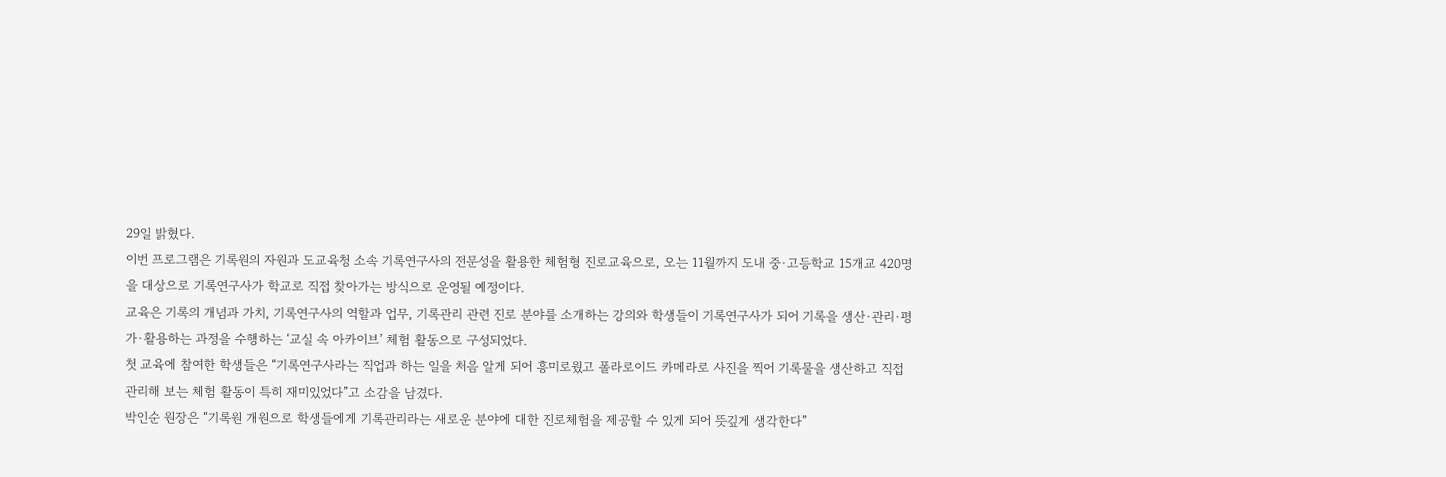29일 밝혔다.
이번 프로그램은 기록원의 자원과 도교육청 소속 기록연구사의 전문성을 활용한 체험형 진로교육으로, 오는 11월까지 도내 중·고등학교 15개교 420명을 대상으로 기록연구사가 학교로 직접 찾아가는 방식으로 운영될 예정이다.
교육은 기록의 개념과 가치, 기록연구사의 역할과 업무, 기록관리 관련 진로 분야를 소개하는 강의와 학생들이 기록연구사가 되어 기록을 생산·관리·평가·활용하는 과정을 수행하는 ‘교실 속 아카이브’ 체험 활동으로 구성되었다.
첫 교육에 참여한 학생들은 “기록연구사라는 직업과 하는 일을 처음 알게 되어 흥미로웠고 폴라로이드 카메라로 사진을 찍어 기록물을 생산하고 직접 관리해 보는 체험 활동이 특히 재미있었다”고 소감을 남겼다.
박인순 원장은 “기록원 개원으로 학생들에게 기록관리라는 새로운 분야에 대한 진로체험을 제공할 수 있게 되어 뜻깊게 생각한다”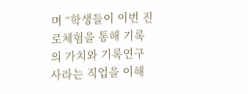며 “학생들이 이번 진로체험을 통해 기록의 가치와 기록연구사라는 직업을 이해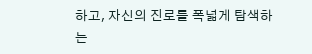하고, 자신의 진로를 폭넓게 탐색하는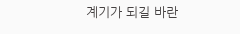계기가 되길 바란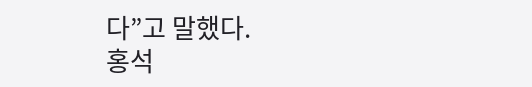다”고 말했다.
홍석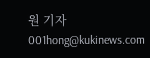원 기자 001hong@kukinews.com